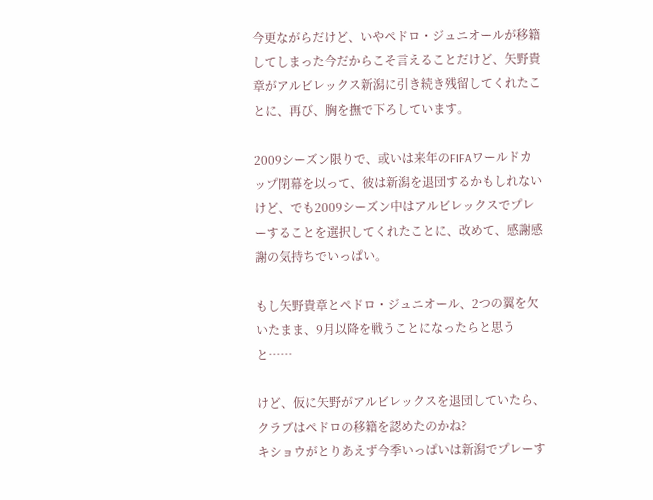今更ながらだけど、いやペドロ・ジュニオールが移籍してしまった今だからこそ言えることだけど、矢野貴章がアルビレックス新潟に引き続き残留してくれたことに、再び、胸を撫で下ろしています。

2009シーズン限りで、或いは来年のFIFAワールドカップ閉幕を以って、彼は新潟を退団するかもしれないけど、でも2009シーズン中はアルビレックスでプレーすることを選択してくれたことに、改めて、感謝感謝の気持ちでいっぱい。

もし矢野貴章とペドロ・ジュニオール、2つの翼を欠いたまま、9月以降を戦うことになったらと思うと……

けど、仮に矢野がアルビレックスを退団していたら、クラブはペドロの移籍を認めたのかね?
キショウがとりあえず今季いっぱいは新潟でプレーす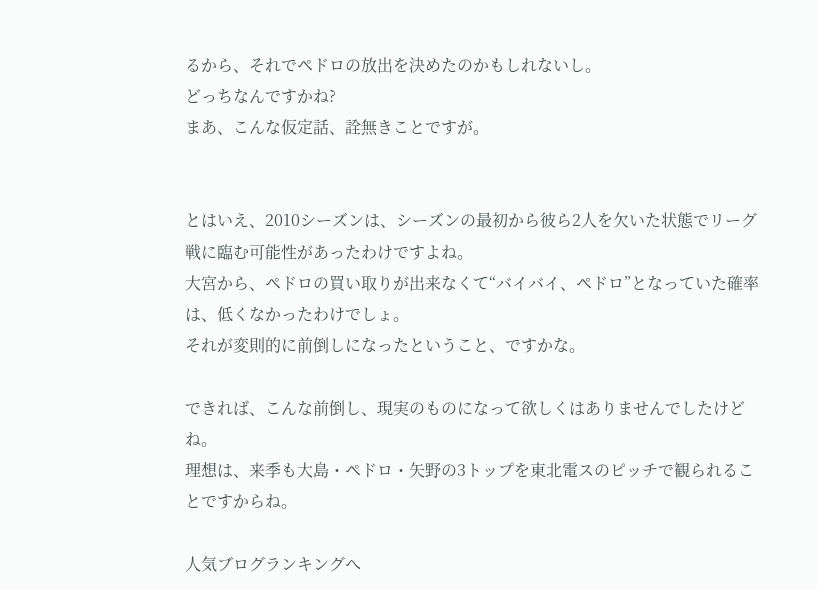るから、それでペドロの放出を決めたのかもしれないし。
どっちなんですかね?
まあ、こんな仮定話、詮無きことですが。


とはいえ、2010シーズンは、シーズンの最初から彼ら2人を欠いた状態でリーグ戦に臨む可能性があったわけですよね。
大宮から、ペドロの買い取りが出来なくて“バイバイ、ペドロ”となっていた確率は、低くなかったわけでしょ。
それが変則的に前倒しになったということ、ですかな。

できれば、こんな前倒し、現実のものになって欲しくはありませんでしたけどね。
理想は、来季も大島・ペドロ・矢野の3トップを東北電スのピッチで観られることですからね。

人気ブログランキングへ